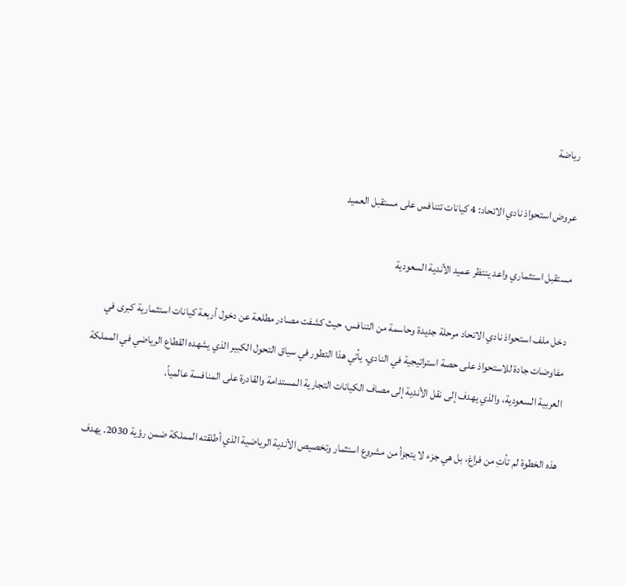رياضة

عروض استحواذ نادي الاتحاد: 4 كيانات تتنافس على مستقبل العميد

مستقبل استثماري واعد ينتظر عميد الأندية السعودية

دخل ملف استحواذ نادي الاتحاد مرحلة جديدة وحاسمة من التنافس، حيث كشفت مصادر مطلعة عن دخول أربعة كيانات استثمارية كبرى في مفاوضات جادة للاستحواذ على حصة استراتيجية في النادي. يأتي هذا التطور في سياق التحول الكبير الذي يشهده القطاع الرياضي في المملكة العربية السعودية، والذي يهدف إلى نقل الأندية إلى مصاف الكيانات التجارية المستدامة والقادرة على المنافسة عالمياً.

هذه الخطوة لم تأتِ من فراغ، بل هي جزء لا يتجزأ من مشروع استثمار وتخصيص الأندية الرياضية الذي أطلقته المملكة ضمن رؤية 2030. يهدف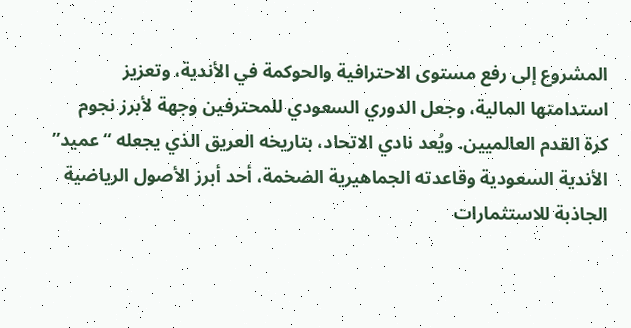المشروع إلى رفع مستوى الاحترافية والحوكمة في الأندية، وتعزيز استدامتها المالية، وجعل الدوري السعودي للمحترفين وجهة لأبرز نجوم كرة القدم العالميين. ويُعد نادي الاتحاد، بتاريخه العريق الذي يجعله “عميد” الأندية السعودية وقاعدته الجماهيرية الضخمة، أحد أبرز الأصول الرياضية الجاذبة للاستثمارات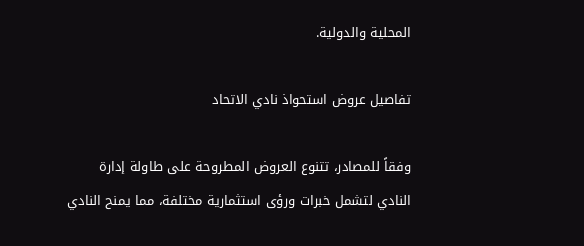المحلية والدولية.

تفاصيل عروض استحواذ نادي الاتحاد

وفقاً للمصادر، تتنوع العروض المطروحة على طاولة إدارة النادي لتشمل خبرات ورؤى استثمارية مختلفة، مما يمنح النادي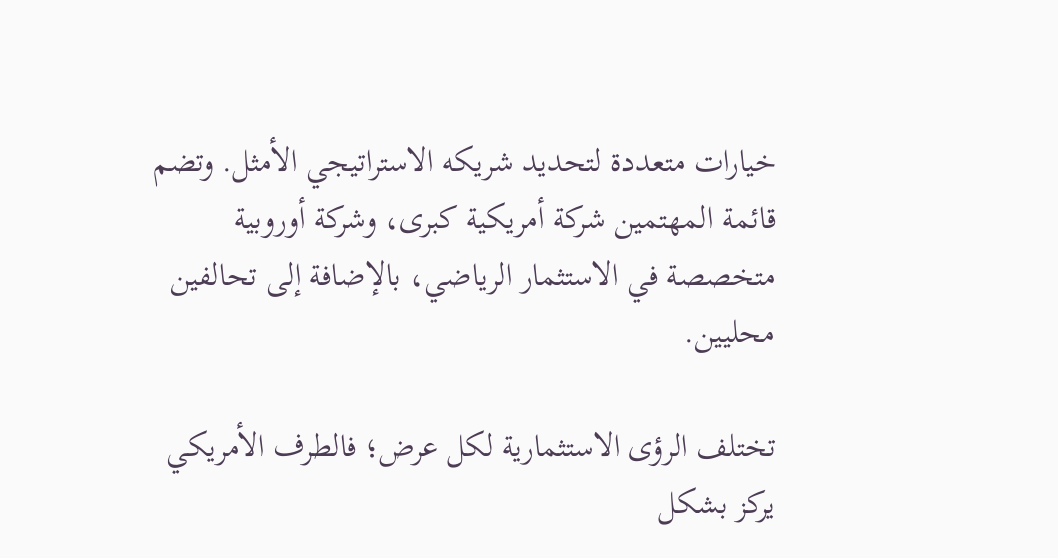خيارات متعددة لتحديد شريكه الاستراتيجي الأمثل. وتضم قائمة المهتمين شركة أمريكية كبرى، وشركة أوروبية متخصصة في الاستثمار الرياضي، بالإضافة إلى تحالفين محليين.

تختلف الرؤى الاستثمارية لكل عرض؛ فالطرف الأمريكي يركز بشكل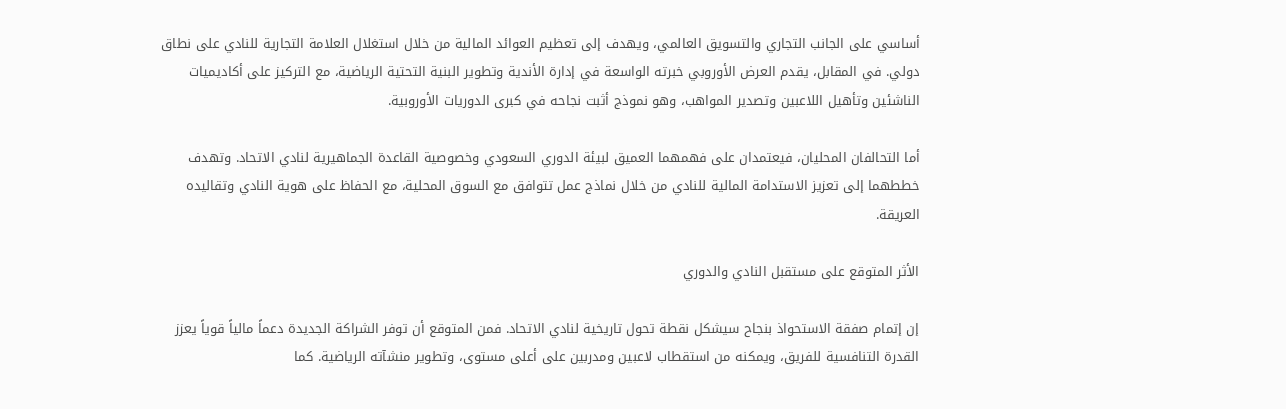أساسي على الجانب التجاري والتسويق العالمي، ويهدف إلى تعظيم العوائد المالية من خلال استغلال العلامة التجارية للنادي على نطاق دولي. في المقابل، يقدم العرض الأوروبي خبرته الواسعة في إدارة الأندية وتطوير البنية التحتية الرياضية، مع التركيز على أكاديميات الناشئين وتأهيل اللاعبين وتصدير المواهب، وهو نموذج أثبت نجاحه في كبرى الدوريات الأوروبية.

أما التحالفان المحليان، فيعتمدان على فهمهما العميق لبيئة الدوري السعودي وخصوصية القاعدة الجماهيرية لنادي الاتحاد. وتهدف خططهما إلى تعزيز الاستدامة المالية للنادي من خلال نماذج عمل تتوافق مع السوق المحلية، مع الحفاظ على هوية النادي وتقاليده العريقة.

الأثر المتوقع على مستقبل النادي والدوري

إن إتمام صفقة الاستحواذ بنجاح سيشكل نقطة تحول تاريخية لنادي الاتحاد. فمن المتوقع أن توفر الشراكة الجديدة دعماً مالياً قوياً يعزز القدرة التنافسية للفريق، ويمكنه من استقطاب لاعبين ومدربين على أعلى مستوى، وتطوير منشآته الرياضية. كما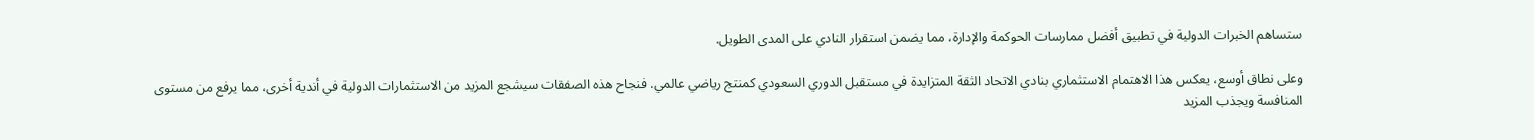ستساهم الخبرات الدولية في تطبيق أفضل ممارسات الحوكمة والإدارة، مما يضمن استقرار النادي على المدى الطويل.

وعلى نطاق أوسع، يعكس هذا الاهتمام الاستثماري بنادي الاتحاد الثقة المتزايدة في مستقبل الدوري السعودي كمنتج رياضي عالمي. فنجاح هذه الصفقات سيشجع المزيد من الاستثمارات الدولية في أندية أخرى، مما يرفع من مستوى المنافسة ويجذب المزيد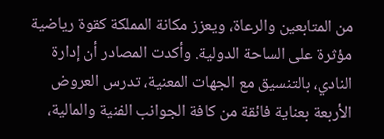من المتابعين والرعاة، ويعزز مكانة المملكة كقوة رياضية مؤثرة على الساحة الدولية. وأكدت المصادر أن إدارة النادي، بالتنسيق مع الجهات المعنية، تدرس العروض الأربعة بعناية فائقة من كافة الجوانب الفنية والمالية،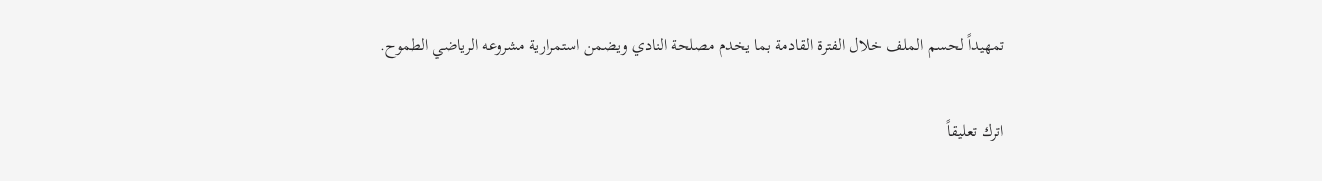تمهيداً لحسم الملف خلال الفترة القادمة بما يخدم مصلحة النادي ويضمن استمرارية مشروعه الرياضي الطموح.

اترك تعليقاً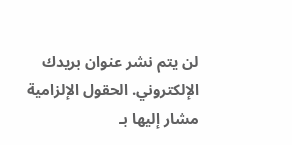لن يتم نشر عنوان بريدك الإلكتروني. الحقول الإلزامية مشار إليها بـ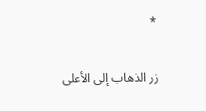*

زر الذهاب إلى الأعلى